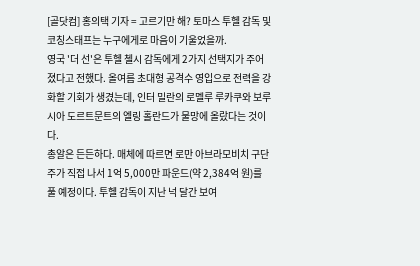[골닷컴] 홍의택 기자 = 고르기만 해? 토마스 투헬 감독 및 코칭스태프는 누구에게로 마음이 기울었을까.
영국 '더 선'은 투헬 첼시 감독에게 2가지 선택지가 주어졌다고 전했다. 올여름 초대형 공격수 영입으로 전력을 강화할 기회가 생겼는데, 인터 밀란의 로멜루 루카쿠와 보루시아 도르트문트의 엘링 홀란드가 물망에 올랐다는 것이다.
총알은 든든하다. 매체에 따르면 로만 아브라모비치 구단주가 직접 나서 1억 5,000만 파운드(약 2,384억 원)를 풀 예정이다. 투헬 감독이 지난 넉 달간 보여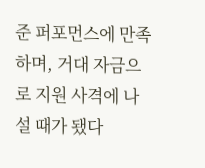준 퍼포먼스에 만족하며, 거대 자금으로 지원 사격에 나설 때가 됐다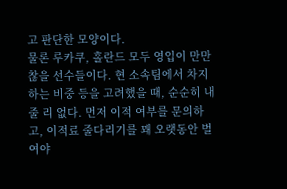고 판단한 모양이다.
물론 루카쿠, 홀란드 모두 영입이 만만찮을 선수들이다. 현 소속팀에서 차지하는 비중 등을 고려했을 때, 순순히 내줄 리 없다. 먼저 이적 여부를 문의하고, 이적료 줄다리기를 꽤 오랫동안 벌여야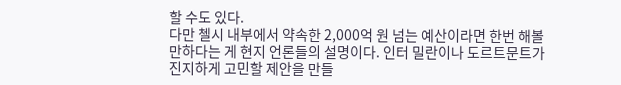할 수도 있다.
다만 첼시 내부에서 약속한 2,000억 원 넘는 예산이라면 한번 해볼 만하다는 게 현지 언론들의 설명이다. 인터 밀란이나 도르트문트가 진지하게 고민할 제안을 만들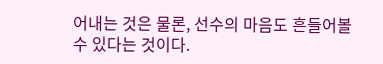어내는 것은 물론, 선수의 마음도 흔들어볼 수 있다는 것이다.